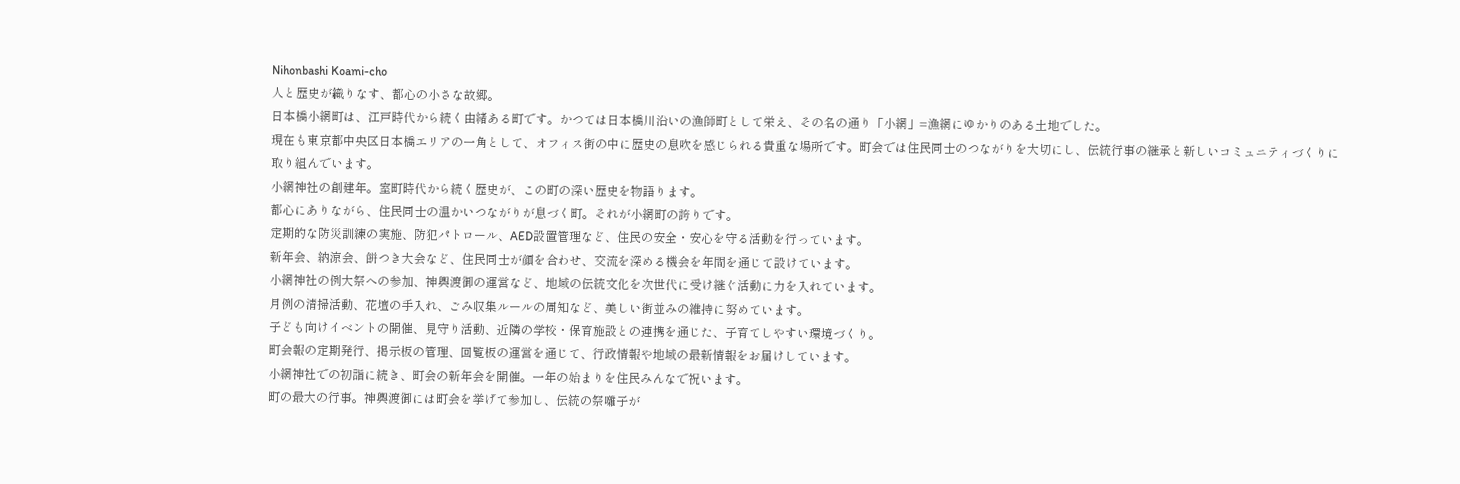Nihonbashi Koami-cho
人と歴史が織りなす、都心の小さな故郷。
日本橋小網町は、江戸時代から続く由緒ある町です。かつては日本橋川沿いの漁師町として栄え、その名の通り「小網」=漁網にゆかりのある土地でした。
現在も東京都中央区日本橋エリアの一角として、オフィス街の中に歴史の息吹を感じられる貴重な場所です。町会では住民同士のつながりを大切にし、伝統行事の継承と新しいコミュニティづくりに取り組んでいます。
小網神社の創建年。室町時代から続く歴史が、この町の深い歴史を物語ります。
都心にありながら、住民同士の温かいつながりが息づく町。それが小網町の誇りです。
定期的な防災訓練の実施、防犯パトロール、AED設置管理など、住民の安全・安心を守る活動を行っています。
新年会、納涼会、餅つき大会など、住民同士が顔を合わせ、交流を深める機会を年間を通じて設けています。
小網神社の例大祭への参加、神輿渡御の運営など、地域の伝統文化を次世代に受け継ぐ活動に力を入れています。
月例の清掃活動、花壇の手入れ、ごみ収集ルールの周知など、美しい街並みの維持に努めています。
子ども向けイベントの開催、見守り活動、近隣の学校・保育施設との連携を通じた、子育てしやすい環境づくり。
町会報の定期発行、掲示板の管理、回覧板の運営を通じて、行政情報や地域の最新情報をお届けしています。
小網神社での初詣に続き、町会の新年会を開催。一年の始まりを住民みんなで祝います。
町の最大の行事。神輿渡御には町会を挙げて参加し、伝統の祭囃子が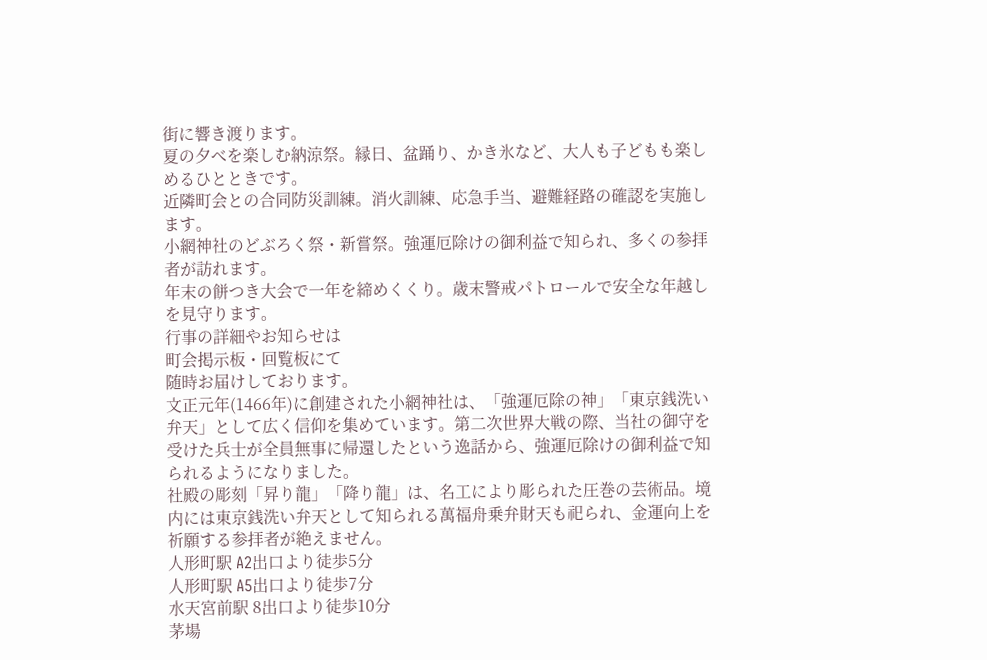街に響き渡ります。
夏の夕べを楽しむ納涼祭。縁日、盆踊り、かき氷など、大人も子どもも楽しめるひとときです。
近隣町会との合同防災訓練。消火訓練、応急手当、避難経路の確認を実施します。
小網神社のどぶろく祭・新嘗祭。強運厄除けの御利益で知られ、多くの参拝者が訪れます。
年末の餅つき大会で一年を締めくくり。歳末警戒パトロールで安全な年越しを見守ります。
行事の詳細やお知らせは
町会掲示板・回覧板にて
随時お届けしております。
文正元年(1466年)に創建された小網神社は、「強運厄除の神」「東京銭洗い弁天」として広く信仰を集めています。第二次世界大戦の際、当社の御守を受けた兵士が全員無事に帰還したという逸話から、強運厄除けの御利益で知られるようになりました。
社殿の彫刻「昇り龍」「降り龍」は、名工により彫られた圧巻の芸術品。境内には東京銭洗い弁天として知られる萬福舟乗弁財天も祀られ、金運向上を祈願する参拝者が絶えません。
人形町駅 A2出口より徒歩5分
人形町駅 A5出口より徒歩7分
水天宮前駅 8出口より徒歩10分
茅場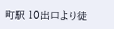町駅 10出口より徒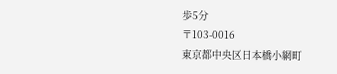歩5分
〒103-0016
東京都中央区日本橋小網町